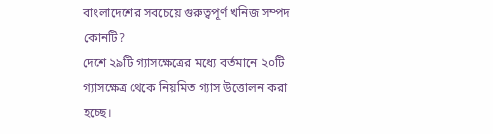বাংলাদেশের সবচেয়ে গুরুত্বপূর্ণ খনিজ সম্পদ কোনটি?
দেশে ২৯টি গ্যাসক্ষেত্রের মধ্যে বর্তমানে ২০টি গ্যাসক্ষেত্র থেকে নিয়মিত গ্যাস উত্তোলন করা হচ্ছে।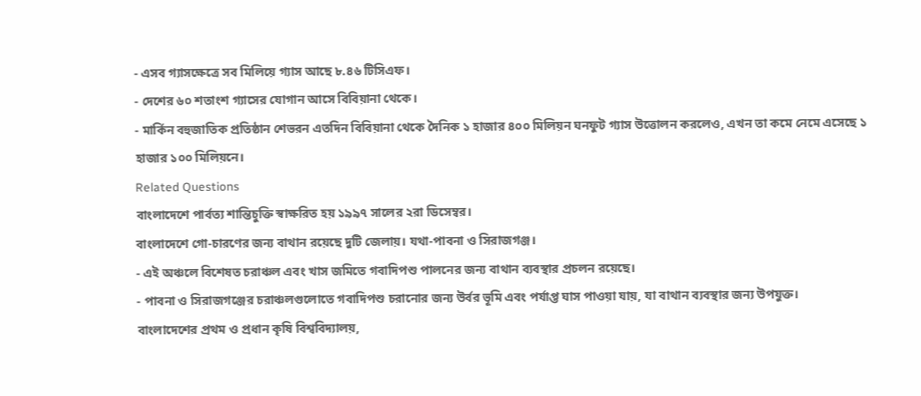- এসব গ্যাসক্ষেত্রে সব মিলিয়ে গ্যাস আছে ৮.৪৬ টিসিএফ।
- দেশের ৬০ শতাংশ গ্যাসের যোগান আসে বিবিয়ানা থেকে।
- মার্কিন বহুজাতিক প্রতিষ্ঠান শেভরন এতদিন বিবিয়ানা থেকে দৈনিক ১ হাজার ৪০০ মিলিয়ন ঘনফুট গ্যাস উত্তোলন করলেও, এখন তা কমে নেমে এসেছে ১ হাজার ১০০ মিলিয়নে।
Related Questions
বাংলাদেশে পার্বত্য শান্তিচুক্তি স্বাক্ষরিত হয় ১৯৯৭ সালের ২রা ডিসেম্বর।
বাংলাদেশে গো-চারণের জন্য বাথান রয়েছে দুটি জেলায়। যথা-পাবনা ও সিরাজগঞ্জ।
- এই অঞ্চলে বিশেষত চরাঞ্চল এবং খাস জমিতে গবাদিপশু পালনের জন্য বাথান ব্যবস্থার প্রচলন রয়েছে।
- পাবনা ও সিরাজগঞ্জের চরাঞ্চলগুলোতে গবাদিপশু চরানোর জন্য উর্বর ভূমি এবং পর্যাপ্ত ঘাস পাওয়া যায়, যা বাথান ব্যবস্থার জন্য উপযুক্ত।
বাংলাদেশের প্রথম ও প্রধান কৃষি বিশ্ববিদ্যালয়,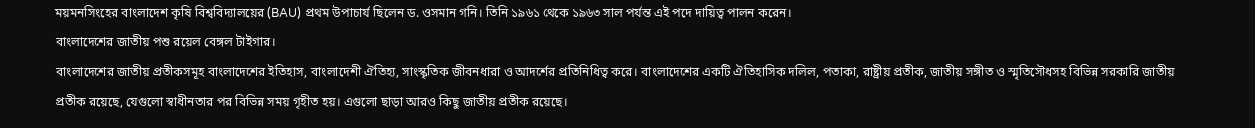ময়মনসিংহের বাংলাদেশ কৃষি বিশ্ববিদ্যালয়ের (BAU) প্রথম উপাচার্য ছিলেন ড. ওসমান গনি। তিনি ১৯৬১ থেকে ১৯৬৩ সাল পর্যন্ত এই পদে দায়িত্ব পালন করেন।
বাংলাদেশের জাতীয় পশু রয়েল বেঙ্গল টাইগার।
বাংলাদেশের জাতীয় প্রতীকসমূহ বাংলাদেশের ইতিহাস, বাংলাদেশী ঐতিহ্য, সাংস্কৃতিক জীবনধারা ও আদর্শের প্রতিনিধিত্ব করে। বাংলাদেশের একটি ঐতিহাসিক দলিল, পতাকা, রাষ্ট্রীয় প্রতীক, জাতীয় সঙ্গীত ও স্মৃতিসৌধসহ বিভিন্ন সরকারি জাতীয় প্রতীক রয়েছে, যেগুলো স্বাধীনতার পর বিভিন্ন সময় গৃহীত হয়। এগুলো ছাড়া আরও কিছু জাতীয় প্রতীক রয়েছে।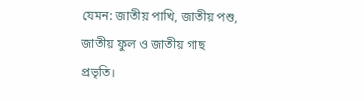যেমন: জাতীয় পাখি, জাতীয় পশু, জাতীয় ফুল ও জাতীয় গাছ প্রভৃতি।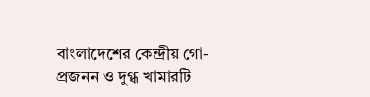বাংলাদেশের কেন্দ্রীয় গো-প্রজনন ও দুগ্ধ খামারটি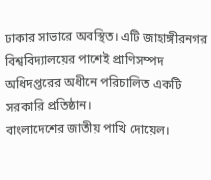ঢাকার সাভারে অবস্থিত। এটি জাহাঙ্গীরনগর বিশ্ববিদ্যালয়ের পাশেই প্রাণিসম্পদ অধিদপ্তরের অধীনে পরিচালিত একটি সরকারি প্রতিষ্ঠান।
বাংলাদেশের জাতীয় পাখি দোয়েল।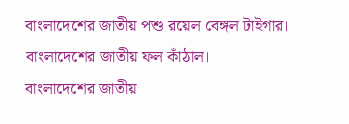বাংলাদেশের জাতীয় পশু রয়েল বেঙ্গল টাইগার।
বাংলাদেশের জাতীয় ফল কাঁঠাল।
বাংলাদেশের জাতীয়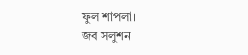ফুল শাপলা।
জব সলুশন